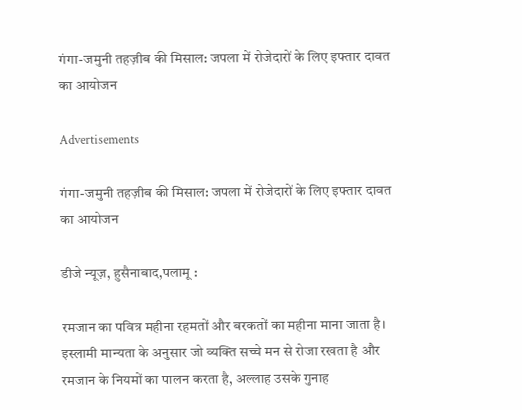गंगा-जमुनी तहज़ीब की मिसाल: जपला में रोजेदारों के लिए इफ्तार दावत का आयोजन

Advertisements

गंगा-जमुनी तहज़ीब की मिसाल: जपला में रोजेदारों के लिए इफ्तार दावत का आयोजन

डीजे न्यूज़, हुसैनाबाद,पलामू :

रमजान का पवित्र महीना रहमतों और बरकतों का महीना माना जाता है। इस्लामी मान्यता के अनुसार जो व्यक्ति सच्चे मन से रोजा रखता है और रमजान के नियमों का पालन करता है, अल्लाह उसके गुनाह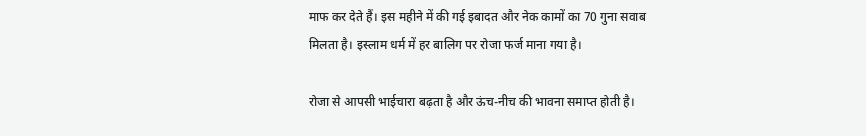माफ कर देते हैं। इस महीने में की गई इबादत और नेक कामों का 70 गुना सवाब मिलता है। इस्लाम धर्म में हर बालिग पर रोजा फर्ज माना गया है।

रोजा से आपसी भाईचारा बढ़ता है और ऊंच-नीच की भावना समाप्त होती है।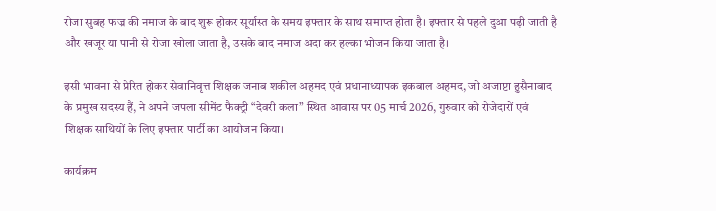रोजा सुबह फज्र की नमाज के बाद शुरू होकर सूर्यास्त के समय इफ्तार के साथ समाप्त होता है। इफ्तार से पहले दुआ पढ़ी जाती है और खजूर या पानी से रोजा खोला जाता है, उसके बाद नमाज अदा कर हल्का भोजन किया जाता है।

इसी भावना से प्रेरित होकर सेवानिवृत्त शिक्षक जनाब शकील अहमद एवं प्रधानाध्यापक इकबाल अहमद, जो अजाप्टा हुसैनाबाद के प्रमुख सदस्य हैं, ने अपने जपला सीमेंट फैक्ट्री “देवरी कला” स्थित आवास पर 05 मार्च 2026, गुरुवार को रोजेदारों एवं शिक्षक साथियों के लिए इफ्तार पार्टी का आयोजन किया।

कार्यक्रम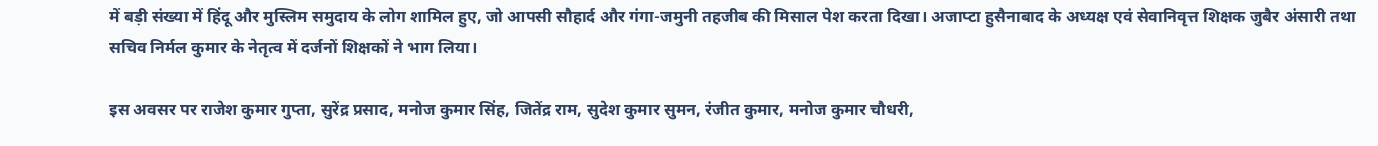में बड़ी संख्या में हिंदू और मुस्लिम समुदाय के लोग शामिल हुए, जो आपसी सौहार्द और गंगा-जमुनी तहजीब की मिसाल पेश करता दिखा। अजाप्टा हुसैनाबाद के अध्यक्ष एवं सेवानिवृत्त शिक्षक जुबैर अंसारी तथा सचिव निर्मल कुमार के नेतृत्व में दर्जनों शिक्षकों ने भाग लिया।

इस अवसर पर राजेश कुमार गुप्ता, सुरेंद्र प्रसाद, मनोज कुमार सिंह, जितेंद्र राम, सुदेश कुमार सुमन, रंजीत कुमार, मनोज कुमार चौधरी,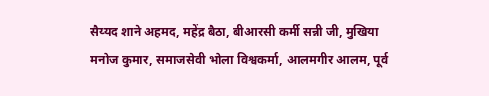सैय्यद शाने अहमद, महेंद्र बैठा, बीआरसी कर्मी सन्नी जी, मुखिया मनोज कुमार, समाजसेवी भोला विश्वकर्मा, आलमगीर आलम, पूर्व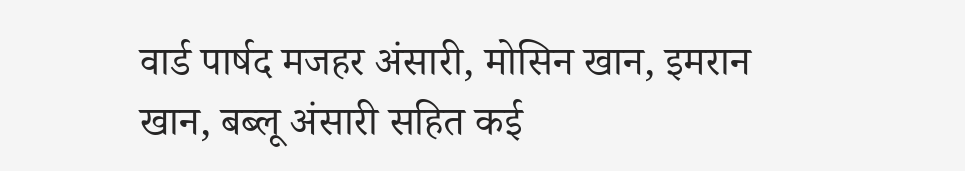वार्ड पार्षद मजहर अंसारी, मोसिन खान, इमरान खान, बब्लू अंसारी सहित कई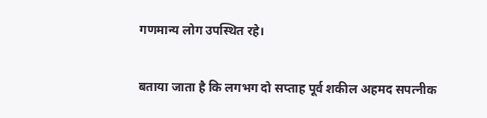गणमान्य लोग उपस्थित रहे।

बताया जाता है कि लगभग दो सप्ताह पूर्व शकील अहमद सपत्नीक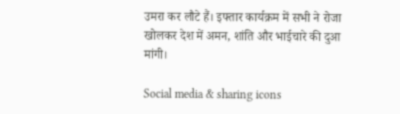उमरा कर लौटे हैं। इफ्तार कार्यक्रम में सभी ने रोजा खोलकर देश में अमन, शांति और भाईचारे की दुआ मांगी।

Social media & sharing icons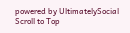powered by UltimatelySocial
Scroll to Top